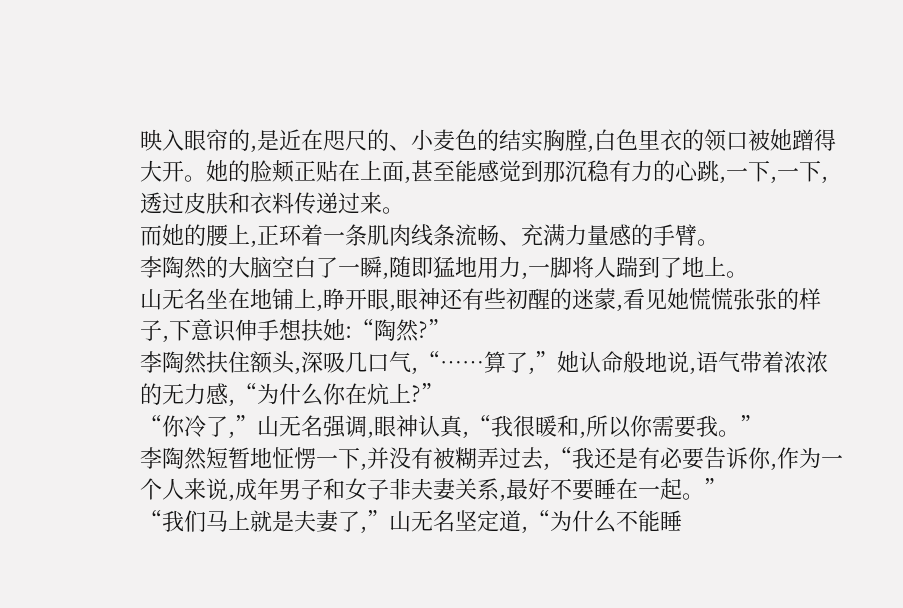映入眼帘的,是近在咫尺的、小麦色的结实胸膛,白色里衣的领口被她蹭得大开。她的脸颊正贴在上面,甚至能感觉到那沉稳有力的心跳,一下,一下,透过皮肤和衣料传递过来。
而她的腰上,正环着一条肌肉线条流畅、充满力量感的手臂。
李陶然的大脑空白了一瞬,随即猛地用力,一脚将人踹到了地上。
山无名坐在地铺上,睁开眼,眼神还有些初醒的迷蒙,看见她慌慌张张的样子,下意识伸手想扶她:“陶然?”
李陶然扶住额头,深吸几口气,“……算了,”她认命般地说,语气带着浓浓的无力感,“为什么你在炕上?”
“你冷了,”山无名强调,眼神认真,“我很暖和,所以你需要我。”
李陶然短暂地怔愣一下,并没有被糊弄过去,“我还是有必要告诉你,作为一个人来说,成年男子和女子非夫妻关系,最好不要睡在一起。”
“我们马上就是夫妻了,”山无名坚定道,“为什么不能睡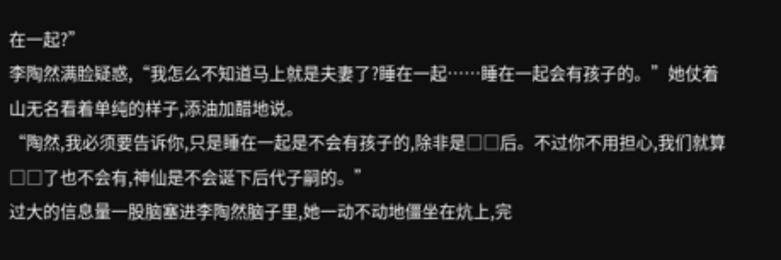在一起?”
李陶然满脸疑惑,“我怎么不知道马上就是夫妻了?睡在一起……睡在一起会有孩子的。”她仗着山无名看着单纯的样子,添油加醋地说。
“陶然,我必须要告诉你,只是睡在一起是不会有孩子的,除非是□□后。不过你不用担心,我们就算□□了也不会有,神仙是不会诞下后代子嗣的。”
过大的信息量一股脑塞进李陶然脑子里,她一动不动地僵坐在炕上,完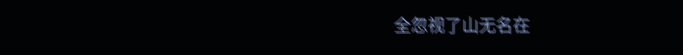全忽视了山无名在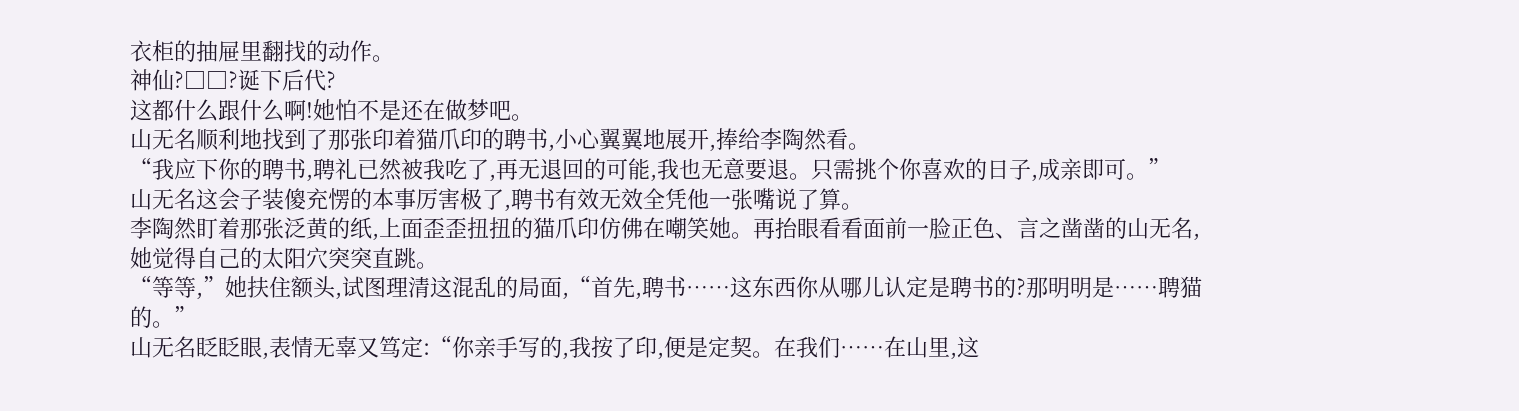衣柜的抽屉里翻找的动作。
神仙?□□?诞下后代?
这都什么跟什么啊!她怕不是还在做梦吧。
山无名顺利地找到了那张印着猫爪印的聘书,小心翼翼地展开,捧给李陶然看。
“我应下你的聘书,聘礼已然被我吃了,再无退回的可能,我也无意要退。只需挑个你喜欢的日子,成亲即可。”
山无名这会子装傻充愣的本事厉害极了,聘书有效无效全凭他一张嘴说了算。
李陶然盯着那张泛黄的纸,上面歪歪扭扭的猫爪印仿佛在嘲笑她。再抬眼看看面前一脸正色、言之凿凿的山无名,她觉得自己的太阳穴突突直跳。
“等等,”她扶住额头,试图理清这混乱的局面,“首先,聘书……这东西你从哪儿认定是聘书的?那明明是……聘猫的。”
山无名眨眨眼,表情无辜又笃定:“你亲手写的,我按了印,便是定契。在我们……在山里,这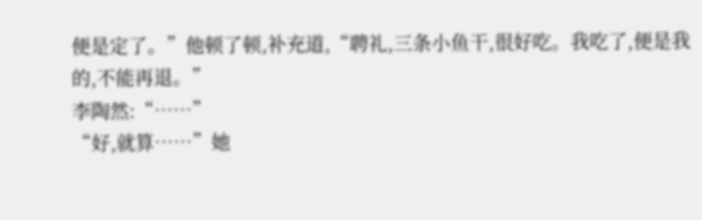便是定了。”他顿了顿,补充道,“聘礼,三条小鱼干,很好吃。我吃了,便是我的,不能再退。”
李陶然:“……”
“好,就算……”她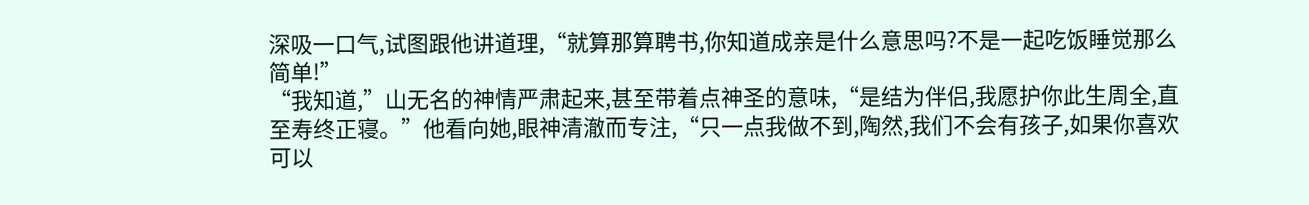深吸一口气,试图跟他讲道理,“就算那算聘书,你知道成亲是什么意思吗?不是一起吃饭睡觉那么简单!”
“我知道,”山无名的神情严肃起来,甚至带着点神圣的意味,“是结为伴侣,我愿护你此生周全,直至寿终正寝。”他看向她,眼神清澈而专注,“只一点我做不到,陶然,我们不会有孩子,如果你喜欢可以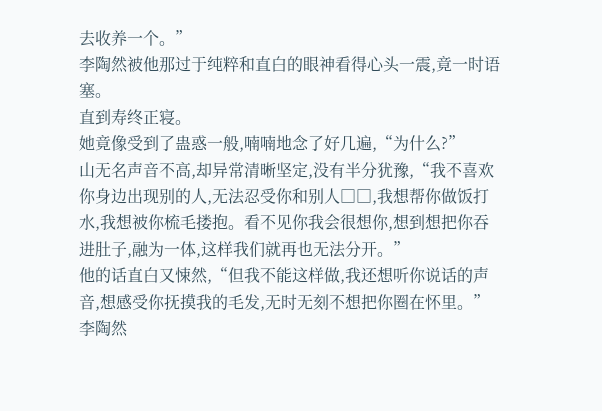去收养一个。”
李陶然被他那过于纯粹和直白的眼神看得心头一震,竟一时语塞。
直到寿终正寝。
她竟像受到了蛊惑一般,喃喃地念了好几遍,“为什么?”
山无名声音不高,却异常清晰坚定,没有半分犹豫,“我不喜欢你身边出现别的人,无法忍受你和别人□□,我想帮你做饭打水,我想被你梳毛搂抱。看不见你我会很想你,想到想把你吞进肚子,融为一体,这样我们就再也无法分开。”
他的话直白又悚然,“但我不能这样做,我还想听你说话的声音,想感受你抚摸我的毛发,无时无刻不想把你圈在怀里。”
李陶然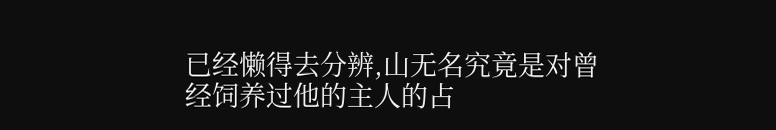已经懒得去分辨,山无名究竟是对曾经饲养过他的主人的占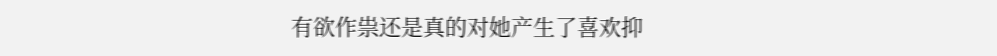有欲作祟还是真的对她产生了喜欢抑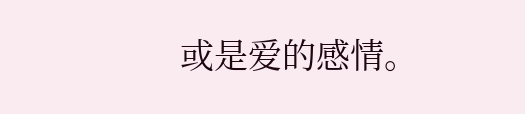或是爱的感情。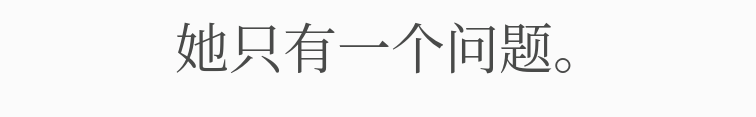她只有一个问题。